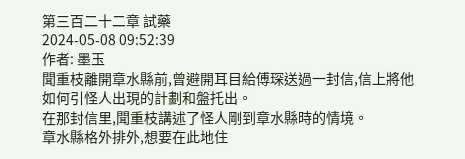第三百二十二章 試藥
2024-05-08 09:52:39
作者: 墨玉
聞重枝離開章水縣前,曾避開耳目給傅琛送過一封信,信上將他如何引怪人出現的計劃和盤托出。
在那封信里,聞重枝講述了怪人剛到章水縣時的情境。
章水縣格外排外,想要在此地住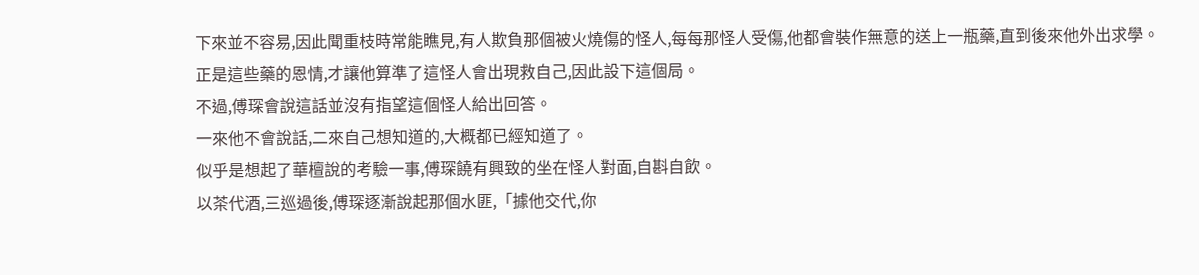下來並不容易,因此聞重枝時常能瞧見,有人欺負那個被火燒傷的怪人,每每那怪人受傷,他都會裝作無意的送上一瓶藥,直到後來他外出求學。
正是這些藥的恩情,才讓他算準了這怪人會出現救自己,因此設下這個局。
不過,傅琛會說這話並沒有指望這個怪人給出回答。
一來他不會說話,二來自己想知道的,大概都已經知道了。
似乎是想起了華檀說的考驗一事,傅琛饒有興致的坐在怪人對面,自斟自飲。
以茶代酒,三巡過後,傅琛逐漸說起那個水匪,「據他交代,你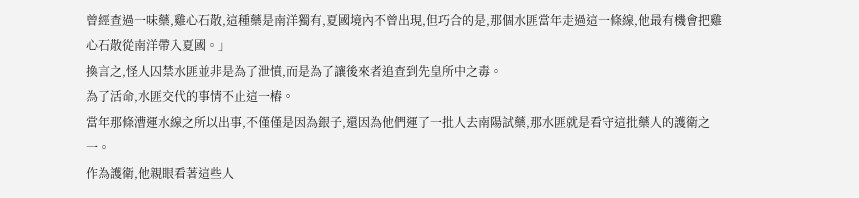曾經查過一味藥,雞心石散,這種藥是南洋獨有,夏國境內不曾出現,但巧合的是,那個水匪當年走過這一條線,他最有機會把雞心石散從南洋帶入夏國。」
換言之,怪人囚禁水匪並非是為了泄憤,而是為了讓後來者追查到先皇所中之毒。
為了活命,水匪交代的事情不止這一樁。
當年那條漕運水線之所以出事,不僅僅是因為銀子,還因為他們運了一批人去南陽試藥,那水匪就是看守這批藥人的護衛之一。
作為護衛,他親眼看著這些人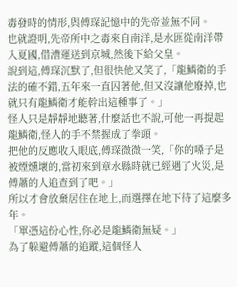毒發時的情形,與傅琛記憶中的先帝並無不同。
也就證明,先帝所中之毒來自南洋,是水匪從南洋帶入夏國,借漕運送到京城,然後下給父皇。
說到這,傅琛沉默了,但很快他又笑了,「龍鱗衛的手法的確不錯,五年來一直囚著他,但又沒讓他廢掉,也就只有龍鱗衛才能幹出這種事了。」
怪人只是靜靜地聽著,什麼話也不說,可他一再提起龍鱗衛,怪人的手不禁握成了拳頭。
把他的反應收入眼底,傅琛微微一笑,「你的嗓子是被煙燻壞的,當初來到章水縣時就已經遇了火災,是傅蕭的人追查到了吧。」
所以才會放棄居住在地上,而選擇在地下待了這麼多年。
「單憑這份心性,你必是龍鱗衛無疑。」
為了躲避傅蕭的追蹤,這個怪人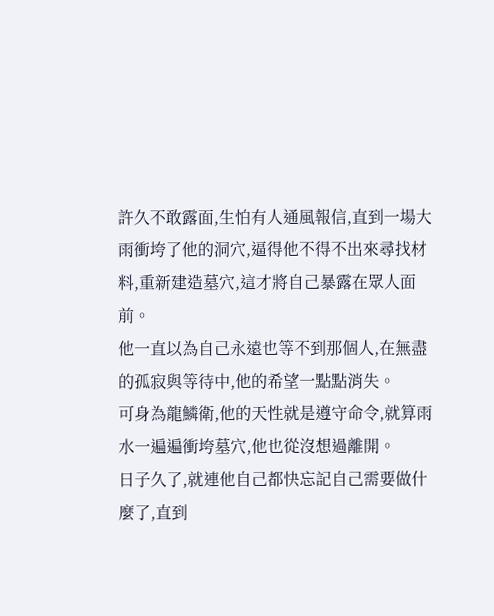許久不敢露面,生怕有人通風報信,直到一場大雨衝垮了他的洞穴,逼得他不得不出來尋找材料,重新建造墓穴,這才將自己暴露在眾人面前。
他一直以為自己永遠也等不到那個人,在無盡的孤寂與等待中,他的希望一點點消失。
可身為龍鱗衛,他的天性就是遵守命令,就算雨水一遍遍衝垮墓穴,他也從沒想過離開。
日子久了,就連他自己都快忘記自己需要做什麼了,直到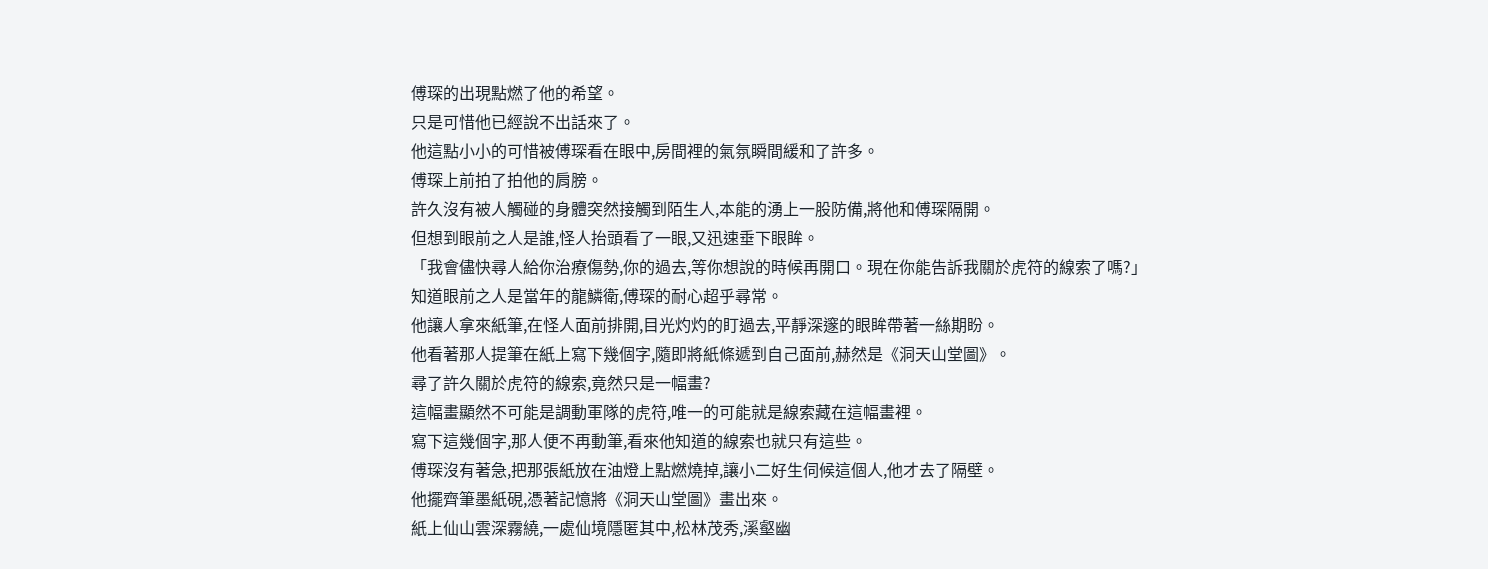傅琛的出現點燃了他的希望。
只是可惜他已經說不出話來了。
他這點小小的可惜被傅琛看在眼中,房間裡的氣氛瞬間緩和了許多。
傅琛上前拍了拍他的肩膀。
許久沒有被人觸碰的身體突然接觸到陌生人,本能的湧上一股防備,將他和傅琛隔開。
但想到眼前之人是誰,怪人抬頭看了一眼,又迅速垂下眼眸。
「我會儘快尋人給你治療傷勢,你的過去,等你想說的時候再開口。現在你能告訴我關於虎符的線索了嗎?」
知道眼前之人是當年的龍鱗衛,傅琛的耐心超乎尋常。
他讓人拿來紙筆,在怪人面前排開,目光灼灼的盯過去,平靜深邃的眼眸帶著一絲期盼。
他看著那人提筆在紙上寫下幾個字,隨即將紙條遞到自己面前,赫然是《洞天山堂圖》。
尋了許久關於虎符的線索,竟然只是一幅畫?
這幅畫顯然不可能是調動軍隊的虎符,唯一的可能就是線索藏在這幅畫裡。
寫下這幾個字,那人便不再動筆,看來他知道的線索也就只有這些。
傅琛沒有著急,把那張紙放在油燈上點燃燒掉,讓小二好生伺候這個人,他才去了隔壁。
他擺齊筆墨紙硯,憑著記憶將《洞天山堂圖》畫出來。
紙上仙山雲深霧繞,一處仙境隱匿其中,松林茂秀,溪壑幽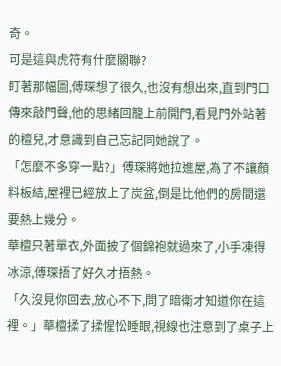奇。
可是這與虎符有什麼關聯?
盯著那幅圖,傅琛想了很久,也沒有想出來,直到門口傳來敲門聲,他的思緒回籠上前開門,看見門外站著的檀兒,才意識到自己忘記同她說了。
「怎麼不多穿一點?」傅琛將她拉進屋,為了不讓顏料板結,屋裡已經放上了炭盆,倒是比他們的房間還要熱上幾分。
華檀只著單衣,外面披了個錦袍就過來了,小手凍得冰涼,傅琛捂了好久才捂熱。
「久沒見你回去,放心不下,問了暗衛才知道你在這裡。」華檀揉了揉惺忪睡眼,視線也注意到了桌子上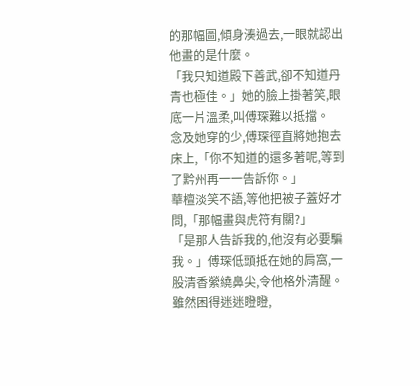的那幅圖,傾身湊過去,一眼就認出他畫的是什麼。
「我只知道殿下善武,卻不知道丹青也極佳。」她的臉上掛著笑,眼底一片溫柔,叫傅琛難以抵擋。
念及她穿的少,傅琛徑直將她抱去床上,「你不知道的還多著呢,等到了黔州再一一告訴你。」
華檀淡笑不語,等他把被子蓋好才問,「那幅畫與虎符有關?」
「是那人告訴我的,他沒有必要騙我。」傅琛低頭抵在她的肩窩,一股清香縈繞鼻尖,令他格外清醒。
雖然困得迷迷瞪瞪,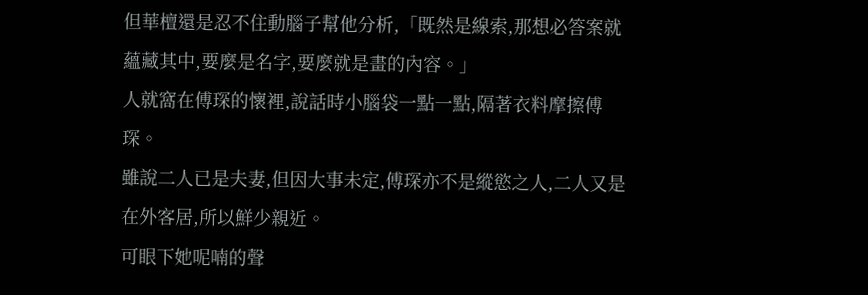但華檀還是忍不住動腦子幫他分析,「既然是線索,那想必答案就蘊藏其中,要麼是名字,要麼就是畫的內容。」
人就窩在傅琛的懷裡,說話時小腦袋一點一點,隔著衣料摩擦傅琛。
雖說二人已是夫妻,但因大事未定,傅琛亦不是縱慾之人,二人又是在外客居,所以鮮少親近。
可眼下她呢喃的聲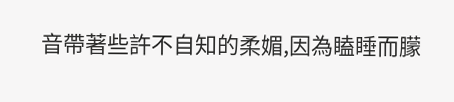音帶著些許不自知的柔媚,因為瞌睡而朦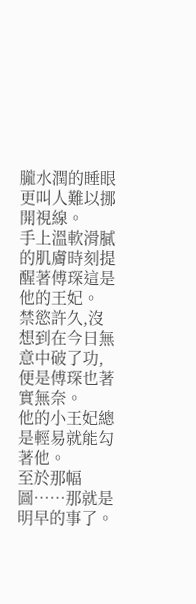朧水潤的睡眼更叫人難以挪開視線。
手上溫軟滑膩的肌膚時刻提醒著傅琛這是他的王妃。
禁慾許久,沒想到在今日無意中破了功,便是傅琛也著實無奈。
他的小王妃總是輕易就能勾著他。
至於那幅圖……那就是明早的事了。